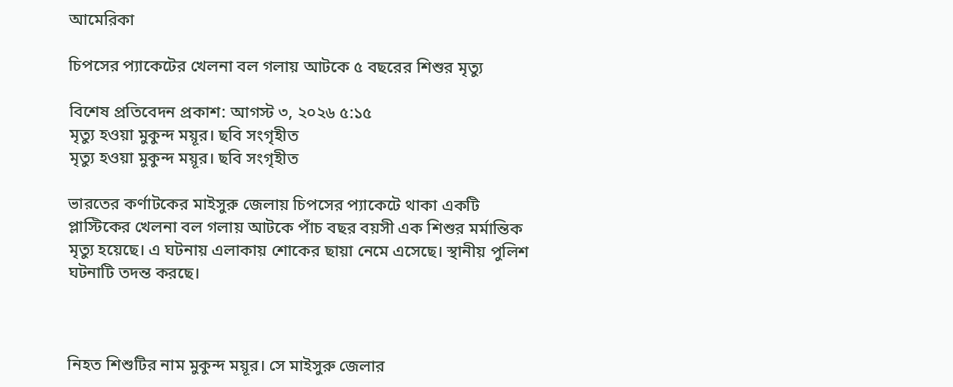আমেরিকা

চিপসের প্যাকেটের খেলনা বল গলায় আটকে ৫ বছরের শিশুর মৃত্যু

বিশেষ প্রতিবেদন প্রকাশ: আগস্ট ৩, ২০২৬ ৫:১৫
মৃত্যু হওয়া মুকুন্দ ময়ূর। ছবি সংগৃহীত
মৃত্যু হওয়া মুকুন্দ ময়ূর। ছবি সংগৃহীত

ভারতের কর্ণাটকের মাইসুরু জেলায় চিপসের প্যাকেটে থাকা একটি প্লাস্টিকের খেলনা বল গলায় আটকে পাঁচ বছর বয়সী এক শিশুর মর্মান্তিক মৃত্যু হয়েছে। এ ঘটনায় এলাকায় শোকের ছায়া নেমে এসেছে। স্থানীয় পুলিশ ঘটনাটি তদন্ত করছে।



নিহত শিশুটির নাম মুকুন্দ ময়ূর। সে মাইসুরু জেলার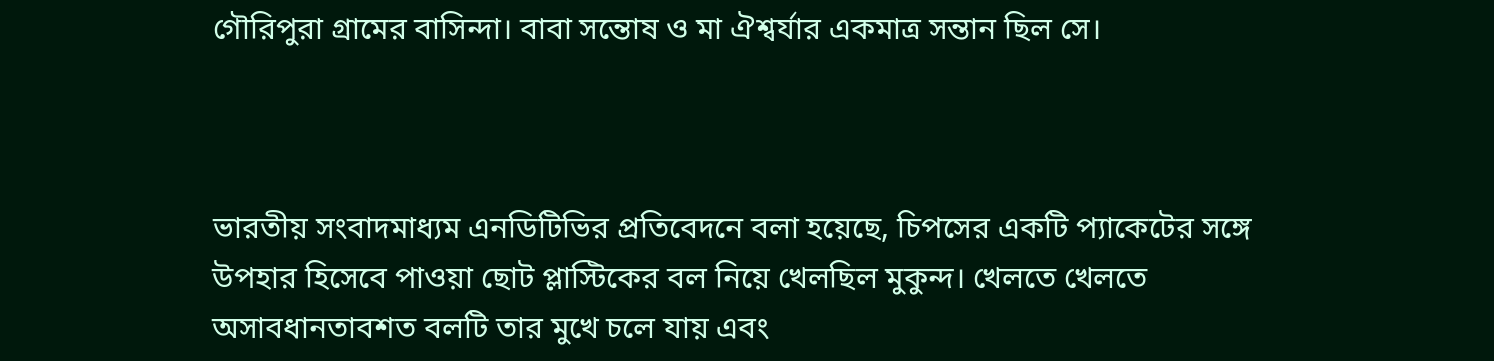গৌরিপুরা গ্রামের বাসিন্দা। বাবা সন্তোষ ও মা ঐশ্বর্যার একমাত্র সন্তান ছিল সে।



ভারতীয় সংবাদমাধ্যম এনডিটিভির প্রতিবেদনে বলা হয়েছে, চিপসের একটি প্যাকেটের সঙ্গে উপহার হিসেবে পাওয়া ছোট প্লাস্টিকের বল নিয়ে খেলছিল মুকুন্দ। খেলতে খেলতে অসাবধানতাবশত বলটি তার মুখে চলে যায় এবং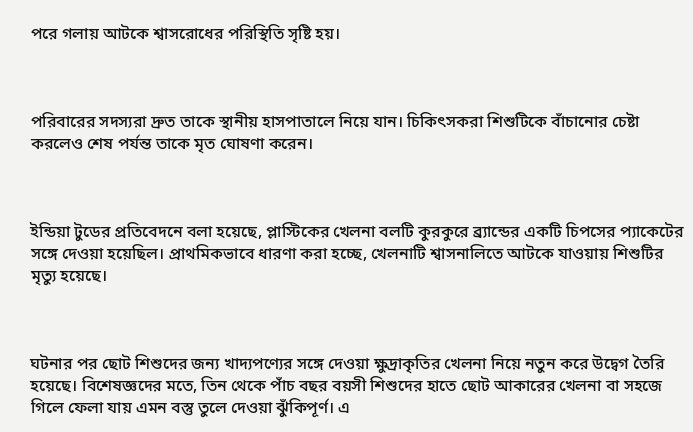পরে গলায় আটকে শ্বাসরোধের পরিস্থিতি সৃষ্টি হয়।



পরিবারের সদস্যরা দ্রুত তাকে স্থানীয় হাসপাতালে নিয়ে যান। চিকিৎসকরা শিশুটিকে বাঁচানোর চেষ্টা করলেও শেষ পর্যন্ত তাকে মৃত ঘোষণা করেন।



ইন্ডিয়া টুডের প্রতিবেদনে বলা হয়েছে, প্লাস্টিকের খেলনা বলটি কুরকুরে ব্র্যান্ডের একটি চিপসের প্যাকেটের সঙ্গে দেওয়া হয়েছিল। প্রাথমিকভাবে ধারণা করা হচ্ছে, খেলনাটি শ্বাসনালিতে আটকে যাওয়ায় শিশুটির মৃত্যু হয়েছে।



ঘটনার পর ছোট শিশুদের জন্য খাদ্যপণ্যের সঙ্গে দেওয়া ক্ষুদ্রাকৃতির খেলনা নিয়ে নতুন করে উদ্বেগ তৈরি হয়েছে। বিশেষজ্ঞদের মতে, তিন থেকে পাঁচ বছর বয়সী শিশুদের হাতে ছোট আকারের খেলনা বা সহজে গিলে ফেলা যায় এমন বস্তু তুলে দেওয়া ঝুঁকিপূর্ণ। এ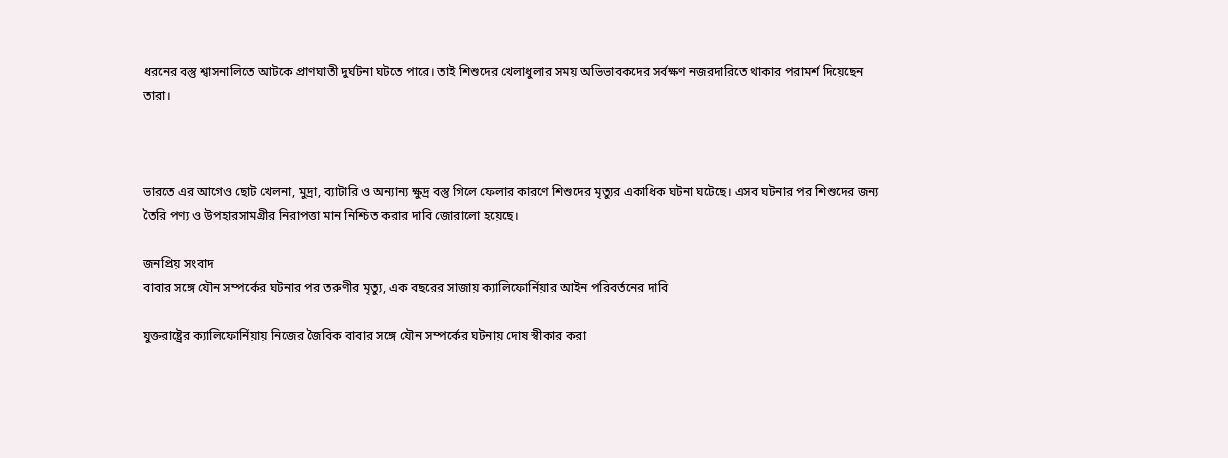ধরনের বস্তু শ্বাসনালিতে আটকে প্রাণঘাতী দুর্ঘটনা ঘটতে পারে। তাই শিশুদের খেলাধুলার সময় অভিভাবকদের সর্বক্ষণ নজরদারিতে থাকার পরামর্শ দিয়েছেন তারা।



ভারতে এর আগেও ছোট খেলনা, মুদ্রা, ব্যাটারি ও অন্যান্য ক্ষুদ্র বস্তু গিলে ফেলার কারণে শিশুদের মৃত্যুর একাধিক ঘটনা ঘটেছে। এসব ঘটনার পর শিশুদের জন্য তৈরি পণ্য ও উপহারসামগ্রীর নিরাপত্তা মান নিশ্চিত করার দাবি জোরালো হয়েছে।

জনপ্রিয় সংবাদ
বাবার সঙ্গে যৌন সম্পর্কের ঘটনার পর তরুণীর মৃত্যু, এক বছরের সাজায় ক্যালিফোর্নিয়ার আইন পরিবর্তনের দাবি

যুক্তরাষ্ট্রের ক্যালিফোর্নিয়ায় নিজের জৈবিক বাবার সঙ্গে যৌন সম্পর্কের ঘটনায় দোষ স্বীকার করা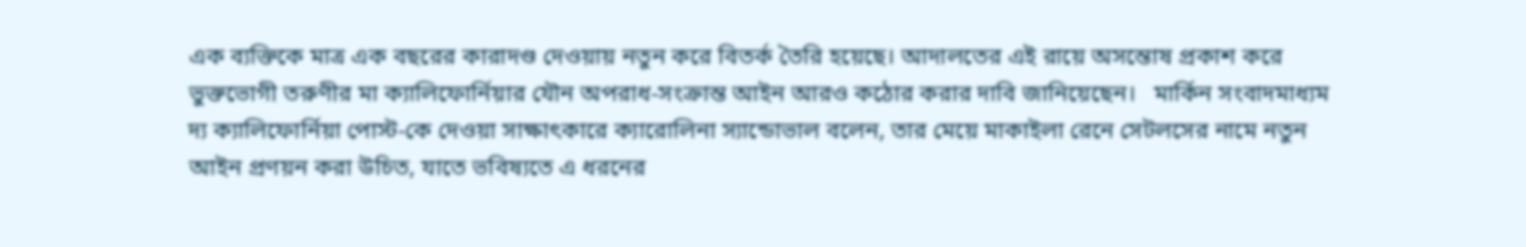এক ব্যক্তিকে মাত্র এক বছরের কারাদণ্ড দেওয়ায় নতুন করে বিতর্ক তৈরি হয়েছে। আদালতের এই রায়ে অসন্তোষ প্রকাশ করে ভুক্তভোগী তরুণীর মা ক্যালিফোর্নিয়ার যৌন অপরাধ-সংক্রান্ত আইন আরও কঠোর করার দাবি জানিয়েছেন।   মার্কিন সংবাদমাধ্যম দ্য ক্যালিফোর্নিয়া পোস্ট-কে দেওয়া সাক্ষাৎকারে ক্যারোলিনা স্যান্ডোভাল বলেন, তার মেয়ে মাকাইলা রেনে সেটলসের নামে নতুন আইন প্রণয়ন করা উচিত, যাতে ভবিষ্যতে এ ধরনের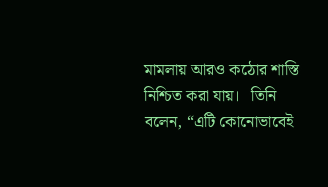মামলায় আরও কঠোর শাস্তি নিশ্চিত করা যায়।   তিনি বলেন, “এটি কোনোভাবেই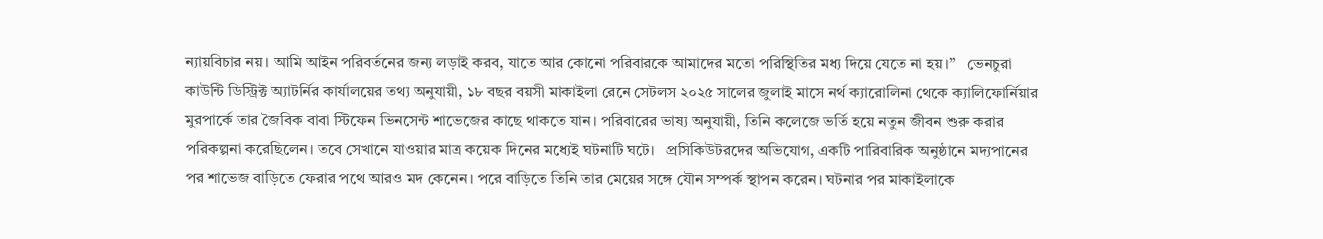ন্যায়বিচার নয়। আমি আইন পরিবর্তনের জন্য লড়াই করব, যাতে আর কোনো পরিবারকে আমাদের মতো পরিস্থিতির মধ্য দিয়ে যেতে না হয়।”   ভেনচুরা কাউন্টি ডিস্ট্রিক্ট অ্যাটর্নির কার্যালয়ের তথ্য অনুযায়ী, ১৮ বছর বয়সী মাকাইলা রেনে সেটলস ২০২৫ সালের জুলাই মাসে নর্থ ক্যারোলিনা থেকে ক্যালিফোর্নিয়ার মুরপার্কে তার জৈবিক বাবা স্টিফেন ভিনসেন্ট শাভেজের কাছে থাকতে যান। পরিবারের ভাষ্য অনুযায়ী, তিনি কলেজে ভর্তি হয়ে নতুন জীবন শুরু করার পরিকল্পনা করেছিলেন। তবে সেখানে যাওয়ার মাত্র কয়েক দিনের মধ্যেই ঘটনাটি ঘটে।   প্রসিকিউটরদের অভিযোগ, একটি পারিবারিক অনুষ্ঠানে মদ্যপানের পর শাভেজ বাড়িতে ফেরার পথে আরও মদ কেনেন। পরে বাড়িতে তিনি তার মেয়ের সঙ্গে যৌন সম্পর্ক স্থাপন করেন। ঘটনার পর মাকাইলাকে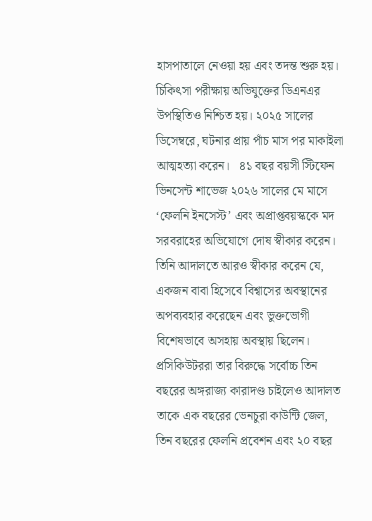হাসপাতালে নেওয়া হয় এবং তদন্ত শুরু হয়। চিকিৎসা পরীক্ষায় অভিযুক্তের ডিএনএর উপস্থিতিও নিশ্চিত হয়। ২০২৫ সালের ডিসেম্বরে, ঘটনার প্রায় পাঁচ মাস পর মাকাইলা আত্মহত্যা করেন।   ৪১ বছর বয়সী স্টিফেন ভিনসেন্ট শাভেজ ২০২৬ সালের মে মাসে ‘ফেলনি ইনসেস্ট’ এবং অপ্রাপ্তবয়স্ককে মদ সরবরাহের অভিযোগে দোষ স্বীকার করেন। তিনি আদালতে আরও স্বীকার করেন যে, একজন বাবা হিসেবে বিশ্বাসের অবস্থানের অপব্যবহার করেছেন এবং ভুক্তভোগী বিশেষভাবে অসহায় অবস্থায় ছিলেন।   প্রসিকিউটররা তার বিরুদ্ধে সর্বোচ্চ তিন বছরের অঙ্গরাজ্য কারাদণ্ড চাইলেও আদালত তাকে এক বছরের ভেনচুরা কাউন্টি জেল, তিন বছরের ফেলনি প্রবেশন এবং ২০ বছর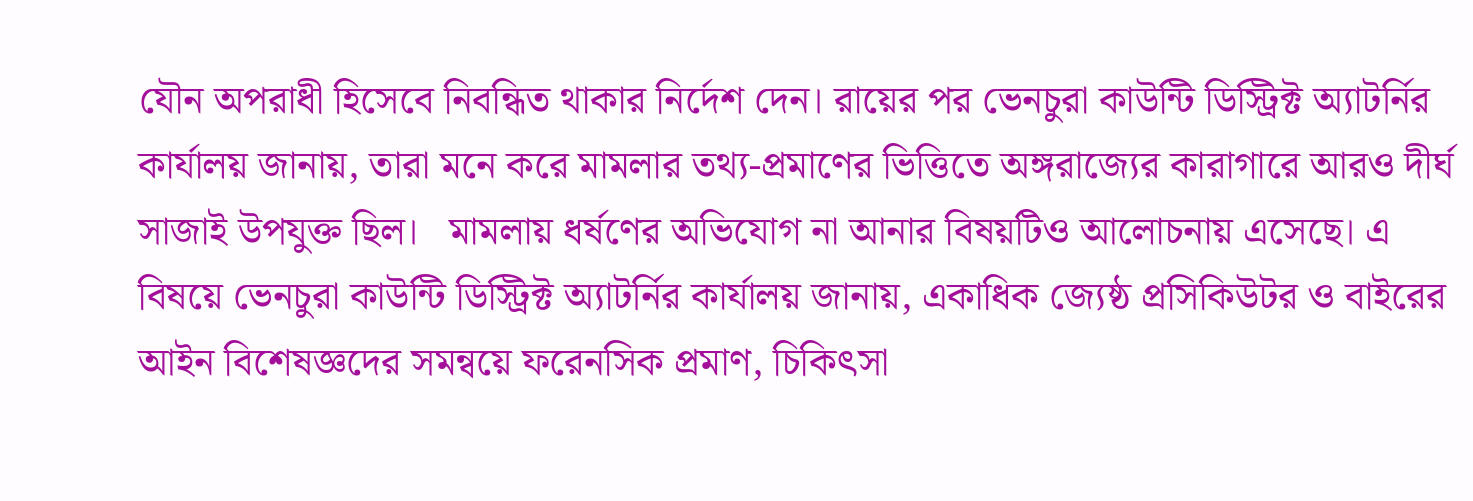যৌন অপরাধী হিসেবে নিবন্ধিত থাকার নির্দেশ দেন। রায়ের পর ভেনচুরা কাউন্টি ডিস্ট্রিক্ট অ্যাটর্নির কার্যালয় জানায়, তারা মনে করে মামলার তথ্য-প্রমাণের ভিত্তিতে অঙ্গরাজ্যের কারাগারে আরও দীর্ঘ সাজাই উপযুক্ত ছিল।   মামলায় ধর্ষণের অভিযোগ না আনার বিষয়টিও আলোচনায় এসেছে। এ বিষয়ে ভেনচুরা কাউন্টি ডিস্ট্রিক্ট অ্যাটর্নির কার্যালয় জানায়, একাধিক জ্যেষ্ঠ প্রসিকিউটর ও বাইরের আইন বিশেষজ্ঞদের সমন্বয়ে ফরেনসিক প্রমাণ, চিকিৎসা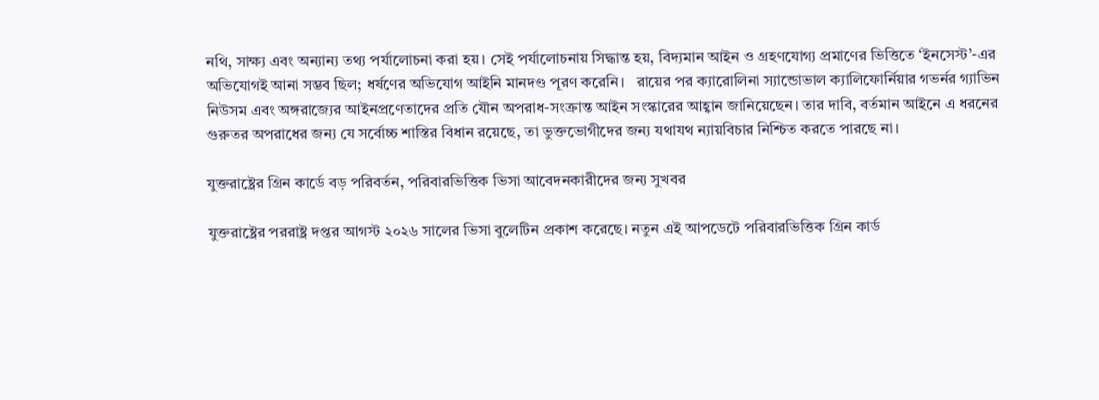নথি, সাক্ষ্য এবং অন্যান্য তথ্য পর্যালোচনা করা হয়। সেই পর্যালোচনায় সিদ্ধান্ত হয়, বিদ্যমান আইন ও গ্রহণযোগ্য প্রমাণের ভিত্তিতে ‘ইনসেস্ট’-এর অভিযোগই আনা সম্ভব ছিল; ধর্ষণের অভিযোগ আইনি মানদণ্ড পূরণ করেনি।   রায়ের পর ক্যারোলিনা স্যান্ডোভাল ক্যালিফোর্নিয়ার গভর্নর গ্যাভিন নিউসম এবং অঙ্গরাজ্যের আইনপ্রণেতাদের প্রতি যৌন অপরাধ-সংক্রান্ত আইন সংস্কারের আহ্বান জানিয়েছেন। তার দাবি, বর্তমান আইনে এ ধরনের গুরুতর অপরাধের জন্য যে সর্বোচ্চ শাস্তির বিধান রয়েছে, তা ভুক্তভোগীদের জন্য যথাযথ ন্যায়বিচার নিশ্চিত করতে পারছে না।

যুক্তরাষ্ট্রের গ্রিন কার্ডে বড় পরিবর্তন, পরিবারভিত্তিক ভিসা আবেদনকারীদের জন্য সুখবর

যুক্তরাষ্ট্রের পররাষ্ট্র দপ্তর আগস্ট ২০২৬ সালের ভিসা বুলেটিন প্রকাশ করেছে। নতুন এই আপডেটে পরিবারভিত্তিক গ্রিন কার্ড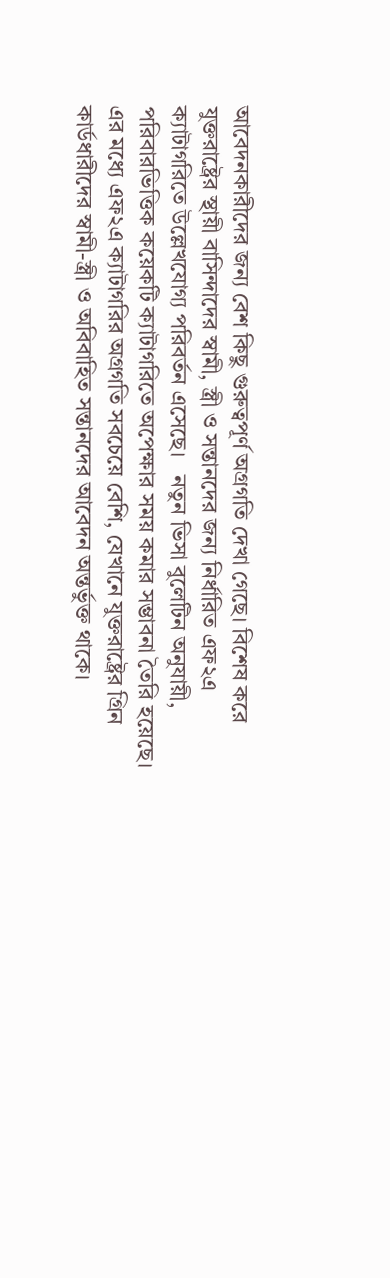আবেদনকারীদের জন্য বেশ কিছু গুরুত্বপূর্ণ অগ্রগতি দেখা গেছে। বিশেষ করে যুক্তরাষ্ট্রের স্থায়ী বাসিন্দাদের স্বামী, স্ত্রী ও সন্তানদের জন্য নির্ধারিত এফ২এ ক্যাটাগরিতে উল্লেখযোগ্য পরিবর্তন এসেছে।   নতুন ভিসা বুলেটিন অনুযায়ী, পরিবারভিত্তিক কয়েকটি ক্যাটাগরিতে অপেক্ষার সময় কমার সম্ভাবনা তৈরি হয়েছে। এর মধ্যে এফ২এ ক্যাটাগরির অগ্রগতি সবচেয়ে বেশি, যেখানে যুক্তরাষ্ট্রের গ্রিন কার্ডধারীদের স্বামী-স্ত্রী ও অবিবাহিত সন্তানদের আবেদন অন্তর্ভুক্ত থাকে।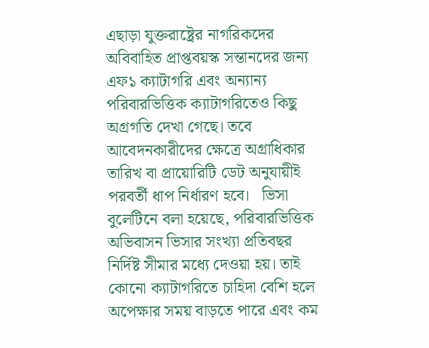এছাড়া যুক্তরাষ্ট্রের নাগরিকদের অবিবাহিত প্রাপ্তবয়স্ক সন্তানদের জন্য এফ১ ক্যাটাগরি এবং অন্যান্য পরিবারভিত্তিক ক্যাটাগরিতেও কিছু অগ্রগতি দেখা গেছে। তবে আবেদনকারীদের ক্ষেত্রে অগ্রাধিকার তারিখ বা প্রায়োরিটি ডেট অনুযায়ীই পরবর্তী ধাপ নির্ধারণ হবে।   ভিসা বুলেটিনে বলা হয়েছে, পরিবারভিত্তিক অভিবাসন ভিসার সংখ্যা প্রতিবছর নির্দিষ্ট সীমার মধ্যে দেওয়া হয়। তাই কোনো ক্যাটাগরিতে চাহিদা বেশি হলে অপেক্ষার সময় বাড়তে পারে এবং কম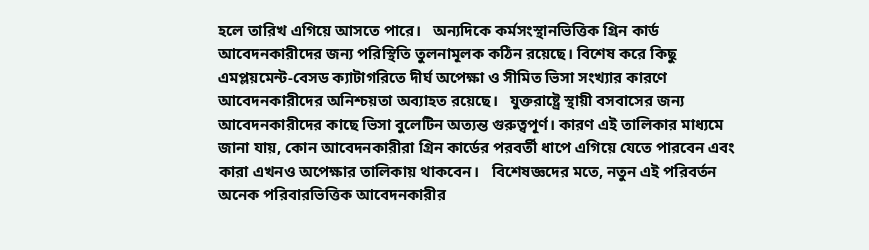হলে তারিখ এগিয়ে আসতে পারে।   অন্যদিকে কর্মসংস্থানভিত্তিক গ্রিন কার্ড আবেদনকারীদের জন্য পরিস্থিতি তুলনামূলক কঠিন রয়েছে। বিশেষ করে কিছু এমপ্লয়মেন্ট-বেসড ক্যাটাগরিতে দীর্ঘ অপেক্ষা ও সীমিত ভিসা সংখ্যার কারণে আবেদনকারীদের অনিশ্চয়তা অব্যাহত রয়েছে।   যুক্তরাষ্ট্রে স্থায়ী বসবাসের জন্য আবেদনকারীদের কাছে ভিসা বুলেটিন অত্যন্ত গুরুত্বপূর্ণ। কারণ এই তালিকার মাধ্যমে জানা যায়, কোন আবেদনকারীরা গ্রিন কার্ডের পরবর্তী ধাপে এগিয়ে যেতে পারবেন এবং কারা এখনও অপেক্ষার তালিকায় থাকবেন।   বিশেষজ্ঞদের মতে, নতুন এই পরিবর্তন অনেক পরিবারভিত্তিক আবেদনকারীর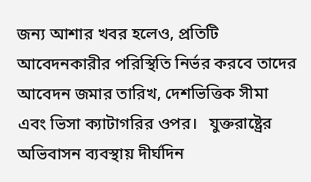জন্য আশার খবর হলেও, প্রতিটি আবেদনকারীর পরিস্থিতি নির্ভর করবে তাদের আবেদন জমার তারিখ, দেশভিত্তিক সীমা এবং ভিসা ক্যাটাগরির ওপর।   যুক্তরাষ্ট্রের অভিবাসন ব্যবস্থায় দীর্ঘদিন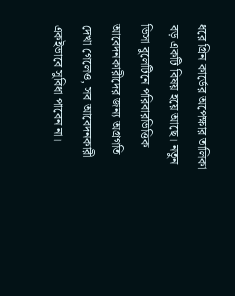ধরে গ্রিন কার্ডের অপেক্ষার তালিকা বড় একটি বিষয় হয়ে আছে। নতুন ভিসা বুলেটিনে পরিবারভিত্তিক আবেদনকারীদের জন্য অগ্রগতি দেখা গেলেও, সব আবেদনকারী একইভাবে সুবিধা পাবেন না।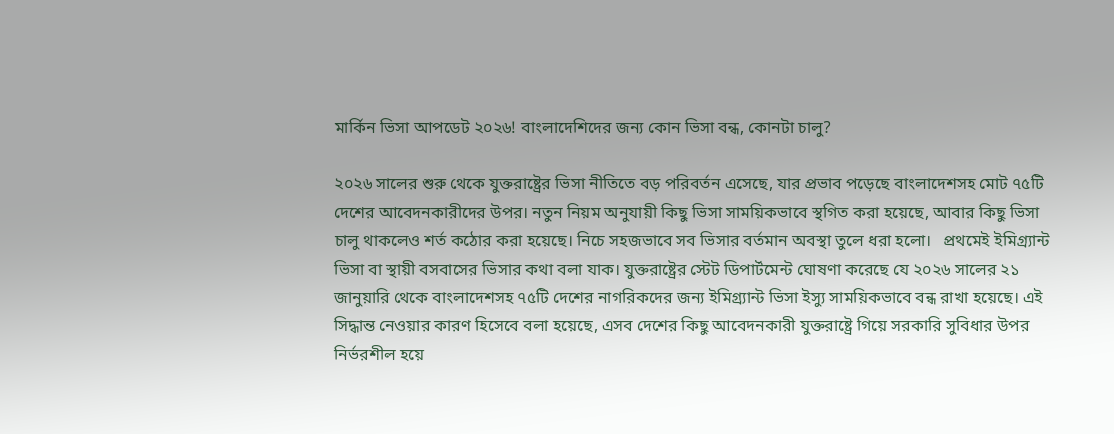মার্কিন ভিসা আপডেট ২০২৬! বাংলাদেশিদের জন্য কোন ভিসা বন্ধ, কোনটা চালু?

২০২৬ সালের শুরু থেকে যুক্তরাষ্ট্রের ভিসা নীতিতে বড় পরিবর্তন এসেছে, যার প্রভাব পড়েছে বাংলাদেশসহ মোট ৭৫টি দেশের আবেদনকারীদের উপর। নতুন নিয়ম অনুযায়ী কিছু ভিসা সাময়িকভাবে স্থগিত করা হয়েছে, আবার কিছু ভিসা চালু থাকলেও শর্ত কঠোর করা হয়েছে। নিচে সহজভাবে সব ভিসার বর্তমান অবস্থা তুলে ধরা হলো।   প্রথমেই ইমিগ্র্যান্ট ভিসা বা স্থায়ী বসবাসের ভিসার কথা বলা যাক। যুক্তরাষ্ট্রের স্টেট ডিপার্টমেন্ট ঘোষণা করেছে যে ২০২৬ সালের ২১ জানুয়ারি থেকে বাংলাদেশসহ ৭৫টি দেশের নাগরিকদের জন্য ইমিগ্র্যান্ট ভিসা ইস্যু সাময়িকভাবে বন্ধ রাখা হয়েছে। এই সিদ্ধান্ত নেওয়ার কারণ হিসেবে বলা হয়েছে, এসব দেশের কিছু আবেদনকারী যুক্তরাষ্ট্রে গিয়ে সরকারি সুবিধার উপর নির্ভরশীল হয়ে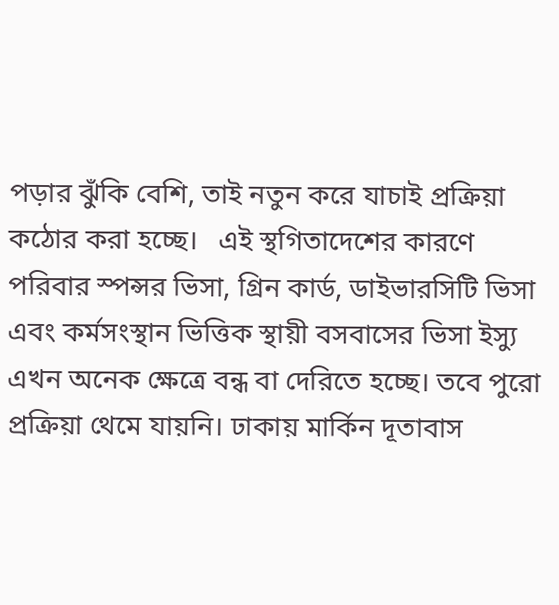পড়ার ঝুঁকি বেশি, তাই নতুন করে যাচাই প্রক্রিয়া কঠোর করা হচ্ছে।   এই স্থগিতাদেশের কারণে পরিবার স্পন্সর ভিসা, গ্রিন কার্ড, ডাইভারসিটি ভিসা এবং কর্মসংস্থান ভিত্তিক স্থায়ী বসবাসের ভিসা ইস্যু এখন অনেক ক্ষেত্রে বন্ধ বা দেরিতে হচ্ছে। তবে পুরো প্রক্রিয়া থেমে যায়নি। ঢাকায় মার্কিন দূতাবাস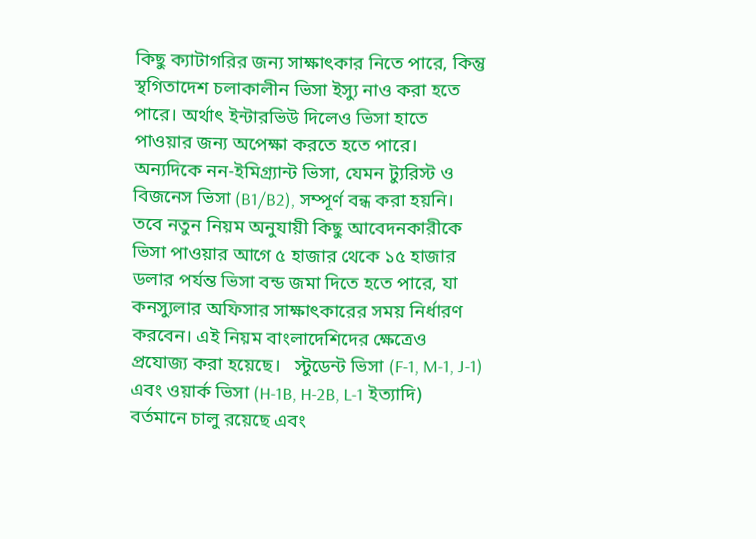কিছু ক্যাটাগরির জন্য সাক্ষাৎকার নিতে পারে, কিন্তু স্থগিতাদেশ চলাকালীন ভিসা ইস্যু নাও করা হতে পারে। অর্থাৎ ইন্টারভিউ দিলেও ভিসা হাতে পাওয়ার জন্য অপেক্ষা করতে হতে পারে।   অন্যদিকে নন-ইমিগ্র্যান্ট ভিসা, যেমন ট্যুরিস্ট ও বিজনেস ভিসা (B1/B2), সম্পূর্ণ বন্ধ করা হয়নি। তবে নতুন নিয়ম অনুযায়ী কিছু আবেদনকারীকে ভিসা পাওয়ার আগে ৫ হাজার থেকে ১৫ হাজার ডলার পর্যন্ত ভিসা বন্ড জমা দিতে হতে পারে, যা কনস্যুলার অফিসার সাক্ষাৎকারের সময় নির্ধারণ করবেন। এই নিয়ম বাংলাদেশিদের ক্ষেত্রেও প্রযোজ্য করা হয়েছে।   স্টুডেন্ট ভিসা (F-1, M-1, J-1) এবং ওয়ার্ক ভিসা (H-1B, H-2B, L-1 ইত্যাদি) বর্তমানে চালু রয়েছে এবং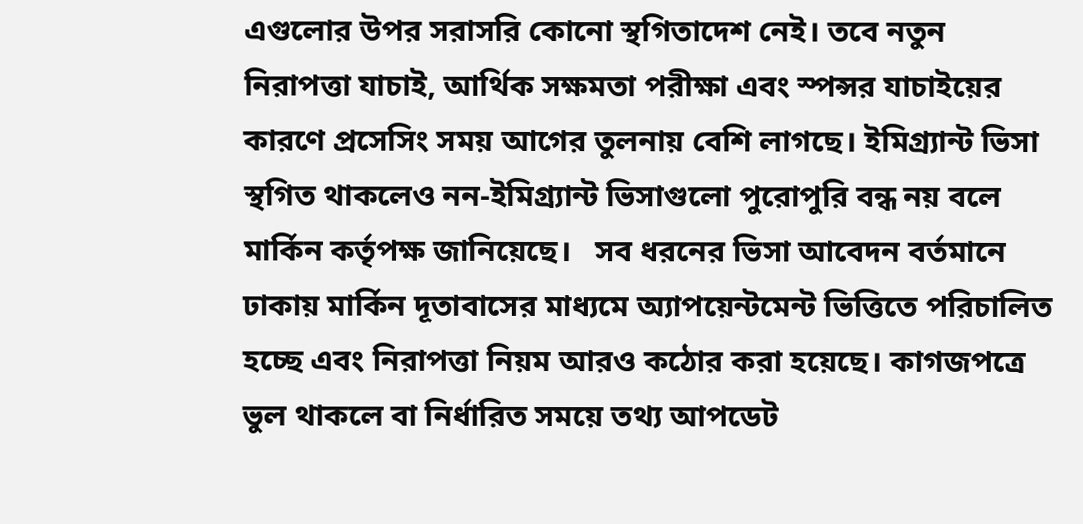এগুলোর উপর সরাসরি কোনো স্থগিতাদেশ নেই। তবে নতুন নিরাপত্তা যাচাই, আর্থিক সক্ষমতা পরীক্ষা এবং স্পন্সর যাচাইয়ের কারণে প্রসেসিং সময় আগের তুলনায় বেশি লাগছে। ইমিগ্র্যান্ট ভিসা স্থগিত থাকলেও নন-ইমিগ্র্যান্ট ভিসাগুলো পুরোপুরি বন্ধ নয় বলে মার্কিন কর্তৃপক্ষ জানিয়েছে।   সব ধরনের ভিসা আবেদন বর্তমানে ঢাকায় মার্কিন দূতাবাসের মাধ্যমে অ্যাপয়েন্টমেন্ট ভিত্তিতে পরিচালিত হচ্ছে এবং নিরাপত্তা নিয়ম আরও কঠোর করা হয়েছে। কাগজপত্রে ভুল থাকলে বা নির্ধারিত সময়ে তথ্য আপডেট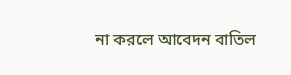না করলে আবেদন বাতিল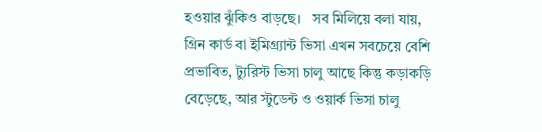হওয়ার ঝুঁকিও বাড়ছে।   সব মিলিয়ে বলা যায়, গ্রিন কার্ড বা ইমিগ্র্যান্ট ভিসা এখন সবচেয়ে বেশি প্রভাবিত, ট্যুরিস্ট ভিসা চালু আছে কিন্তু কড়াকড়ি বেড়েছে, আর স্টুডেন্ট ও ওয়ার্ক ভিসা চালু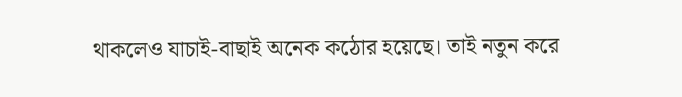থাকলেও যাচাই-বাছাই অনেক কঠোর হয়েছে। তাই নতুন করে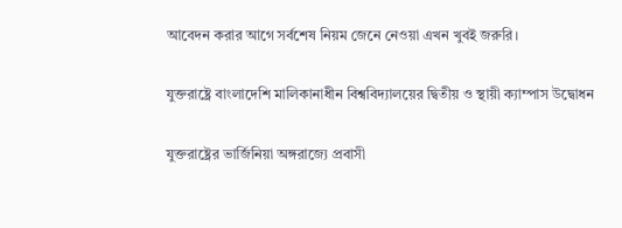আবেদন করার আগে সর্বশেষ নিয়ম জেনে নেওয়া এখন খুবই জরুরি।

যুক্তরাষ্ট্রে বাংলাদেশি মালিকানাধীন বিশ্ববিদ্যালয়ের দ্বিতীয় ও স্থায়ী ক্যাম্পাস উদ্বোধন

যুক্তরাষ্ট্রের ভার্জিনিয়া অঙ্গরাজ্যে প্রবাসী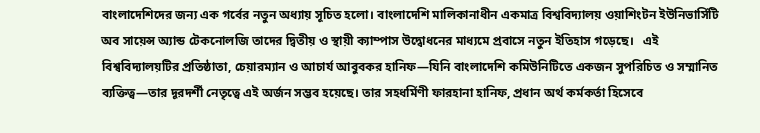বাংলাদেশিদের জন্য এক গর্বের নতুন অধ্যায় সূচিত হলো। বাংলাদেশি মালিকানাধীন একমাত্র বিশ্ববিদ্যালয় ওয়াশিংটন ইউনিভার্সিটি অব সায়েন্স অ্যান্ড টেকনোলজি তাদের দ্বিতীয় ও স্থায়ী ক্যাম্পাস উদ্বোধনের মাধ্যমে প্রবাসে নতুন ইতিহাস গড়েছে।   এই বিশ্ববিদ্যালয়টির প্রতিষ্ঠাতা, চেয়ারম্যান ও আচার্য আবুবকর হানিফ—যিনি বাংলাদেশি কমিউনিটিতে একজন সুপরিচিত ও সম্মানিত ব্যক্তিত্ব—তার দূরদর্শী নেতৃত্বে এই অর্জন সম্ভব হয়েছে। তার সহধর্মিণী ফারহানা হানিফ, প্রধান অর্থ কর্মকর্তা হিসেবে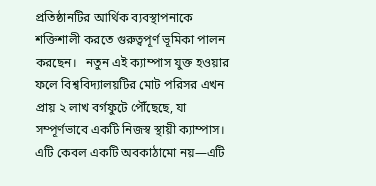প্রতিষ্ঠানটির আর্থিক ব্যবস্থাপনাকে শক্তিশালী করতে গুরুত্বপূর্ণ ভূমিকা পালন করছেন।   নতুন এই ক্যাম্পাস যুক্ত হওয়ার ফলে বিশ্ববিদ্যালয়টির মোট পরিসর এখন প্রায় ২ লাখ বর্গফুটে পৌঁছেছে, যা সম্পূর্ণভাবে একটি নিজস্ব স্থায়ী ক্যাম্পাস। এটি কেবল একটি অবকাঠামো নয়—এটি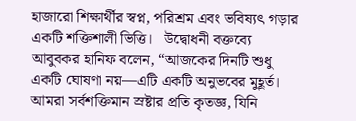হাজারো শিক্ষার্থীর স্বপ্ন, পরিশ্রম এবং ভবিষ্যৎ গড়ার একটি শক্তিশালী ভিত্তি।   উদ্বোধনী বক্তব্যে আবুবকর হানিফ বলেন, “আজকের দিনটি শুধু একটি ঘোষণা নয়—এটি একটি অনুভবের মুহূর্ত। আমরা সর্বশক্তিমান স্রষ্টার প্রতি কৃতজ্ঞ, যিনি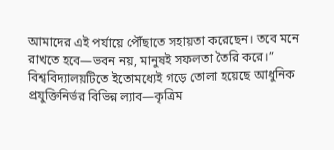আমাদের এই পর্যায়ে পৌঁছাতে সহায়তা করেছেন। তবে মনে রাখতে হবে—ভবন নয়, মানুষই সফলতা তৈরি করে।”   বিশ্ববিদ্যালয়টিতে ইতোমধ্যেই গড়ে তোলা হয়েছে আধুনিক প্রযুক্তিনির্ভর বিভিন্ন ল্যাব—কৃত্রিম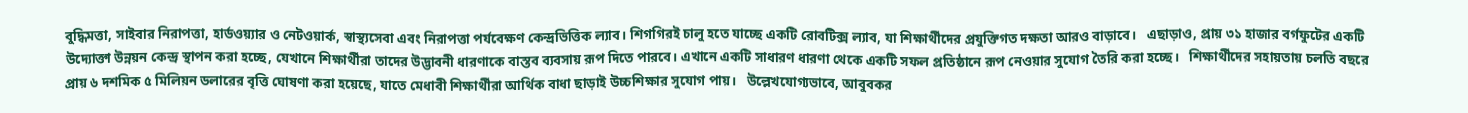বুদ্ধিমত্তা, সাইবার নিরাপত্তা, হার্ডওয়্যার ও নেটওয়ার্ক, স্বাস্থ্যসেবা এবং নিরাপত্তা পর্যবেক্ষণ কেন্দ্রভিত্তিক ল্যাব। শিগগিরই চালু হতে যাচ্ছে একটি রোবটিক্স ল্যাব, যা শিক্ষার্থীদের প্রযুক্তিগত দক্ষতা আরও বাড়াবে।   এছাড়াও, প্রায় ৩১ হাজার বর্গফুটের একটি উদ্যোক্তা উন্নয়ন কেন্দ্র স্থাপন করা হচ্ছে, যেখানে শিক্ষার্থীরা তাদের উদ্ভাবনী ধারণাকে বাস্তব ব্যবসায় রূপ দিতে পারবে। এখানে একটি সাধারণ ধারণা থেকে একটি সফল প্রতিষ্ঠানে রূপ নেওয়ার সুযোগ তৈরি করা হচ্ছে।   শিক্ষার্থীদের সহায়তায় চলতি বছরে প্রায় ৬ দশমিক ৫ মিলিয়ন ডলারের বৃত্তি ঘোষণা করা হয়েছে, যাতে মেধাবী শিক্ষার্থীরা আর্থিক বাধা ছাড়াই উচ্চশিক্ষার সুযোগ পায়।   উল্লেখযোগ্যভাবে, আবুবকর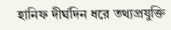হানিফ দীর্ঘদিন ধরে তথ্যপ্রযুক্তি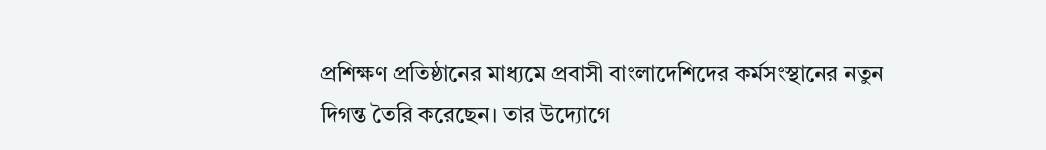প্রশিক্ষণ প্রতিষ্ঠানের মাধ্যমে প্রবাসী বাংলাদেশিদের কর্মসংস্থানের নতুন দিগন্ত তৈরি করেছেন। তার উদ্যোগে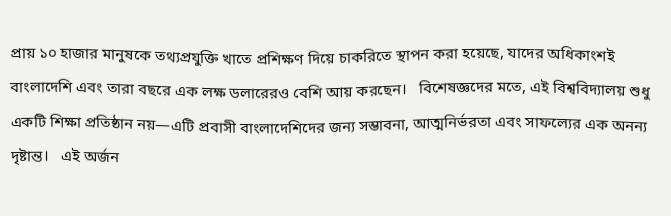প্রায় ১০ হাজার মানুষকে তথ্যপ্রযুক্তি খাতে প্রশিক্ষণ দিয়ে চাকরিতে স্থাপন করা হয়েছে, যাদের অধিকাংশই বাংলাদেশি এবং তারা বছরে এক লক্ষ ডলারেরও বেশি আয় করছেন।   বিশেষজ্ঞদের মতে, এই বিশ্ববিদ্যালয় শুধু একটি শিক্ষা প্রতিষ্ঠান নয়—এটি প্রবাসী বাংলাদেশিদের জন্য সম্ভাবনা, আত্মনির্ভরতা এবং সাফল্যের এক অনন্য দৃষ্টান্ত।   এই অর্জন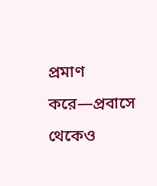প্রমাণ করে—প্রবাসে থেকেও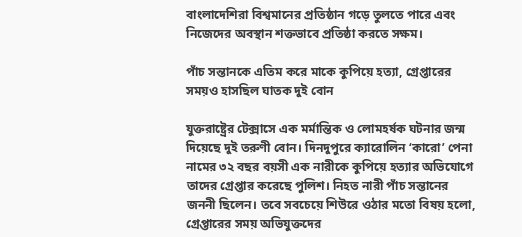বাংলাদেশিরা বিশ্বমানের প্রতিষ্ঠান গড়ে তুলতে পারে এবং নিজেদের অবস্থান শক্তভাবে প্রতিষ্ঠা করতে সক্ষম।

পাঁচ সন্তানকে এতিম করে মাকে কুপিয়ে হত্যা, গ্রেপ্তারের সময়ও হাসছিল ঘাতক দুই বোন

যুক্তরাষ্ট্রের টেক্সাসে এক মর্মান্তিক ও লোমহর্ষক ঘটনার জন্ম দিয়েছে দুই তরুণী বোন। দিনদুপুরে ক্যারোলিন ‘কারো’ পেনা নামের ৩২ বছর বয়সী এক নারীকে কুপিয়ে হত্যার অভিযোগে তাদের গ্রেপ্তার করেছে পুলিশ। নিহত নারী পাঁচ সন্তানের জননী ছিলেন। তবে সবচেয়ে শিউরে ওঠার মতো বিষয় হলো, গ্রেপ্তারের সময় অভিযুক্তদের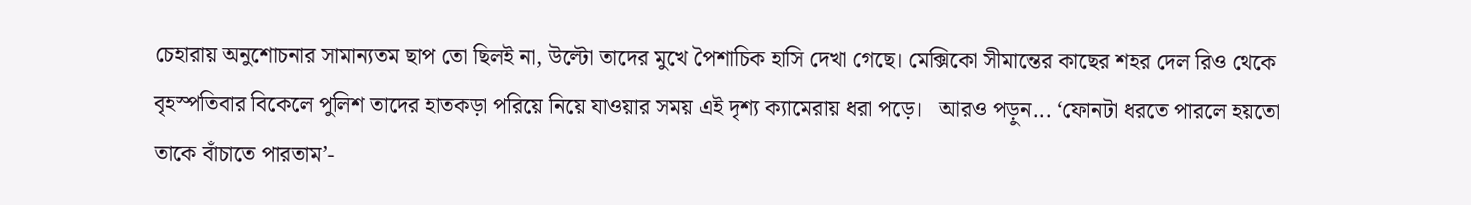চেহারায় অনুশোচনার সামান্যতম ছাপ তো ছিলই না, উল্টো তাদের মুখে পৈশাচিক হাসি দেখা গেছে। মেক্সিকো সীমান্তের কাছের শহর দেল রিও থেকে বৃহস্পতিবার বিকেলে পুলিশ তাদের হাতকড়া পরিয়ে নিয়ে যাওয়ার সময় এই দৃশ্য ক্যামেরায় ধরা পড়ে।   আরও পড়ুন... ‘ফোনটা ধরতে পারলে হয়তো তাকে বাঁচাতে পারতাম’-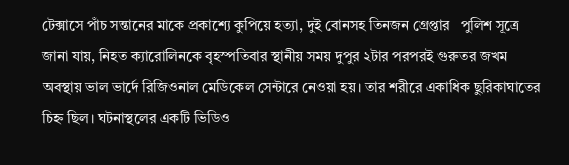টেক্সাসে পাঁচ সন্তানের মাকে প্রকাশ্যে কুপিয়ে হত্যা, দুই বোনসহ তিনজন গ্রেপ্তার   পুলিশ সূত্রে জানা যায়, নিহত ক্যারোলিনকে বৃহস্পতিবার স্থানীয় সময় দুপুর ২টার পরপরই গুরুতর জখম অবস্থায় ভাল ভার্দে রিজিওনাল মেডিকেল সেন্টারে নেওয়া হয়। তার শরীরে একাধিক ছুরিকাঘাতের চিহ্ন ছিল। ঘটনাস্থলের একটি ভিডিও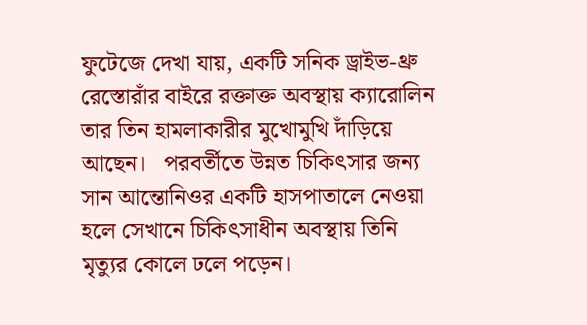ফুটেজে দেখা যায়, একটি সনিক ড্রাইভ-থ্রু রেস্তোরাঁর বাইরে রক্তাক্ত অবস্থায় ক্যারোলিন তার তিন হামলাকারীর মুখোমুখি দাঁড়িয়ে আছেন।   পরবর্তীতে উন্নত চিকিৎসার জন্য সান আন্তোনিওর একটি হাসপাতালে নেওয়া হলে সেখানে চিকিৎসাধীন অবস্থায় তিনি মৃত্যুর কোলে ঢলে পড়েন।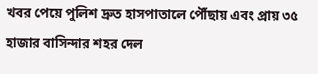খবর পেয়ে পুলিশ দ্রুত হাসপাতালে পৌঁছায় এবং প্রায় ৩৫ হাজার বাসিন্দার শহর দেল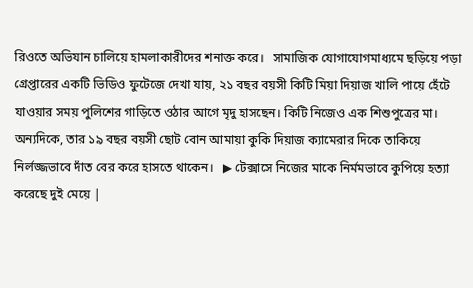রিওতে অভিযান চালিয়ে হামলাকারীদের শনাক্ত করে।   সামাজিক যোগাযোগমাধ্যমে ছড়িয়ে পড়া গ্রেপ্তারের একটি ভিডিও ফুটেজে দেখা যায়, ২১ বছর বয়সী কিটি মিয়া দিয়াজ খালি পায়ে হেঁটে যাওয়ার সময় পুলিশের গাড়িতে ওঠার আগে মৃদু হাসছেন। কিটি নিজেও এক শিশুপুত্রের মা। অন্যদিকে, তার ১৯ বছর বয়সী ছোট বোন আমায়া কুকি দিয়াজ ক্যামেরার দিকে তাকিয়ে নির্লজ্জভাবে দাঁত বের করে হাসতে থাকেন।   ▶ টেক্সাসে নিজের মাকে নির্মমভাবে কুপিয়ে হত্যা করেছে দুই মেয়ে |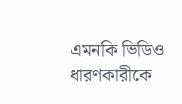এমনকি ভিডিও ধারণকারীকে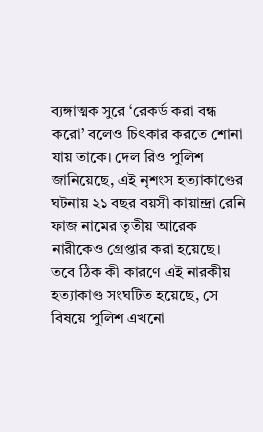ব্যঙ্গাত্মক সুরে ‘রেকর্ড করা বন্ধ করো’ বলেও চিৎকার করতে শোনা যায় তাকে। দেল রিও পুলিশ জানিয়েছে, এই নৃশংস হত্যাকাণ্ডের ঘটনায় ২১ বছর বয়সী কায়ান্দ্রা রেনি ফাজ নামের তৃতীয় আরেক নারীকেও গ্রেপ্তার করা হয়েছে। তবে ঠিক কী কারণে এই নারকীয় হত্যাকাণ্ড সংঘটিত হয়েছে, সে বিষয়ে পুলিশ এখনো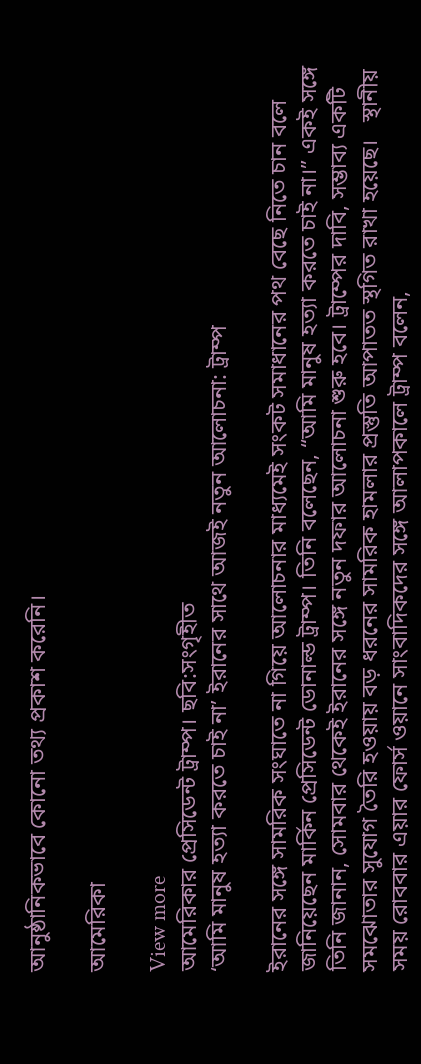আনুষ্ঠানিকভাবে কোনো তথ্য প্রকাশ করেনি।

আমেরিকা

View more
আমেরিকার প্রেসিডেন্ট ট্রাম্প। ছবি:সংগৃহীত
‘আমি মানুষ হত্যা করতে চাই না’ ইরানের সাথে আজই নতুন আলোচনা: ট্রাম্প

ইরানের সঙ্গে সামরিক সংঘাতে না গিয়ে আলোচনার মাধ্যমেই সংকট সমাধানের পথ বেছে নিতে চান বলে জানিয়েছেন মার্কিন প্রেসিডেন্ট ডোনাল্ড ট্রাম্প। তিনি বলেছেন, “আমি মানুষ হত্যা করতে চাই না।” একই সঙ্গে তিনি জানান, সোমবার থেকেই ইরানের সঙ্গে নতুন দফার আলোচনা শুরু হবে। ট্রাম্পের দাবি, সম্ভাব্য একটি সমঝোতার সুযোগ তৈরি হওয়ায় বড় ধরনের সামরিক হামলার প্রস্তুতি আপাতত স্থগিত রাখা হয়েছে।   স্থানীয় সময় রোববার এয়ার ফোর্স ওয়ানে সাংবাদিকদের সঙ্গে আলাপকালে ট্রাম্প বলেন,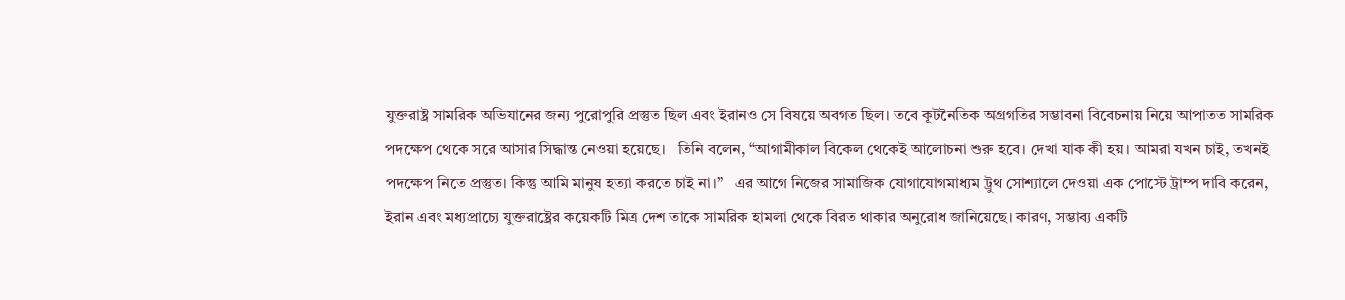যুক্তরাষ্ট্র সামরিক অভিযানের জন্য পুরোপুরি প্রস্তুত ছিল এবং ইরানও সে বিষয়ে অবগত ছিল। তবে কূটনৈতিক অগ্রগতির সম্ভাবনা বিবেচনায় নিয়ে আপাতত সামরিক পদক্ষেপ থেকে সরে আসার সিদ্ধান্ত নেওয়া হয়েছে।   তিনি বলেন, “আগামীকাল বিকেল থেকেই আলোচনা শুরু হবে। দেখা যাক কী হয়। আমরা যখন চাই, তখনই পদক্ষেপ নিতে প্রস্তুত। কিন্তু আমি মানুষ হত্যা করতে চাই না।”   এর আগে নিজের সামাজিক যোগাযোগমাধ্যম ট্রুথ সোশ্যালে দেওয়া এক পোস্টে ট্রাম্প দাবি করেন, ইরান এবং মধ্যপ্রাচ্যে যুক্তরাষ্ট্রের কয়েকটি মিত্র দেশ তাকে সামরিক হামলা থেকে বিরত থাকার অনুরোধ জানিয়েছে। কারণ, সম্ভাব্য একটি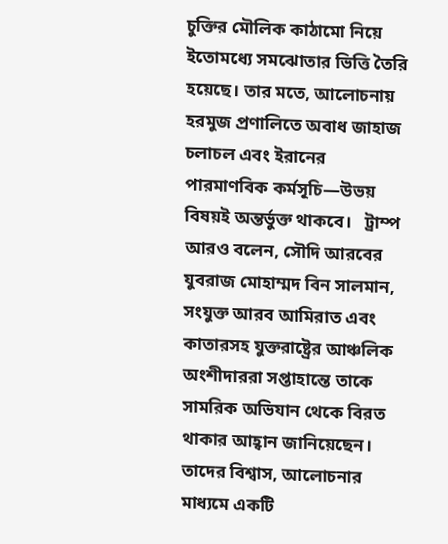চুক্তির মৌলিক কাঠামো নিয়ে ইতোমধ্যে সমঝোতার ভিত্তি তৈরি হয়েছে। তার মতে, আলোচনায় হরমুজ প্রণালিতে অবাধ জাহাজ চলাচল এবং ইরানের পারমাণবিক কর্মসূচি—উভয় বিষয়ই অন্তর্ভুক্ত থাকবে।   ট্রাম্প আরও বলেন, সৌদি আরবের যুবরাজ মোহাম্মদ বিন সালমান, সংযুক্ত আরব আমিরাত এবং কাতারসহ যুক্তরাষ্ট্রের আঞ্চলিক অংশীদাররা সপ্তাহান্তে তাকে সামরিক অভিযান থেকে বিরত থাকার আহ্বান জানিয়েছেন। তাদের বিশ্বাস, আলোচনার মাধ্যমে একটি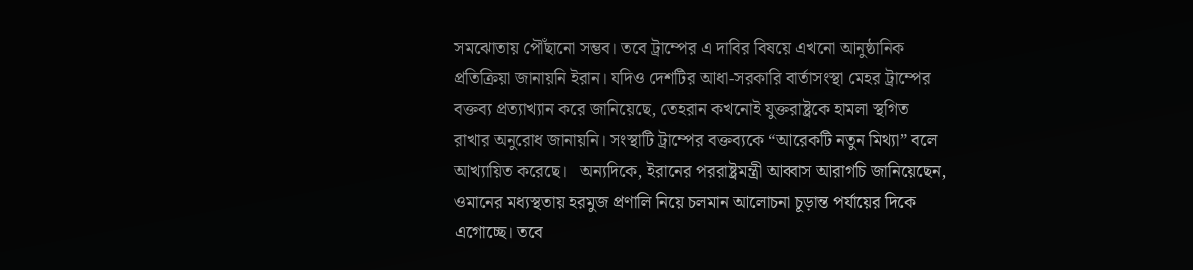সমঝোতায় পৌঁছানো সম্ভব। তবে ট্রাম্পের এ দাবির বিষয়ে এখনো আনুষ্ঠানিক প্রতিক্রিয়া জানায়নি ইরান। যদিও দেশটির আধা-সরকারি বার্তাসংস্থা মেহর ট্রাম্পের বক্তব্য প্রত্যাখ্যান করে জানিয়েছে, তেহরান কখনোই যুক্তরাষ্ট্রকে হামলা স্থগিত রাখার অনুরোধ জানায়নি। সংস্থাটি ট্রাম্পের বক্তব্যকে “আরেকটি নতুন মিথ্যা” বলে আখ্যায়িত করেছে।   অন্যদিকে, ইরানের পররাষ্ট্রমন্ত্রী আব্বাস আরাগচি জানিয়েছেন, ওমানের মধ্যস্থতায় হরমুজ প্রণালি নিয়ে চলমান আলোচনা চূড়ান্ত পর্যায়ের দিকে এগোচ্ছে। তবে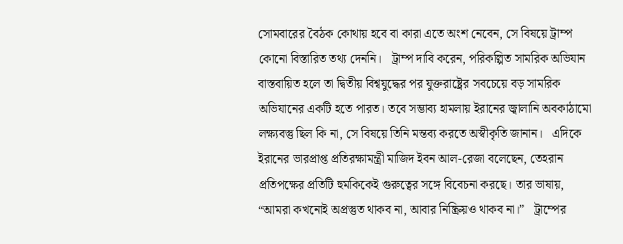সোমবারের বৈঠক কোথায় হবে বা কারা এতে অংশ নেবেন, সে বিষয়ে ট্রাম্প কোনো বিস্তারিত তথ্য দেননি।   ট্রাম্প দাবি করেন, পরিকল্পিত সামরিক অভিযান বাস্তবায়িত হলে তা দ্বিতীয় বিশ্বযুদ্ধের পর যুক্তরাষ্ট্রের সবচেয়ে বড় সামরিক অভিযানের একটি হতে পারত। তবে সম্ভাব্য হামলায় ইরানের জ্বালানি অবকাঠামো লক্ষ্যবস্তু ছিল কি না, সে বিষয়ে তিনি মন্তব্য করতে অস্বীকৃতি জানান।   এদিকে ইরানের ভারপ্রাপ্ত প্রতিরক্ষামন্ত্রী মাজিদ ইবন আল-রেজা বলেছেন, তেহরান প্রতিপক্ষের প্রতিটি হুমকিকেই গুরুত্বের সঙ্গে বিবেচনা করছে। তার ভাষায়, “আমরা কখনোই অপ্রস্তুত থাকব না, আবার নিষ্ক্রিয়ও থাকব না।”   ট্রাম্পের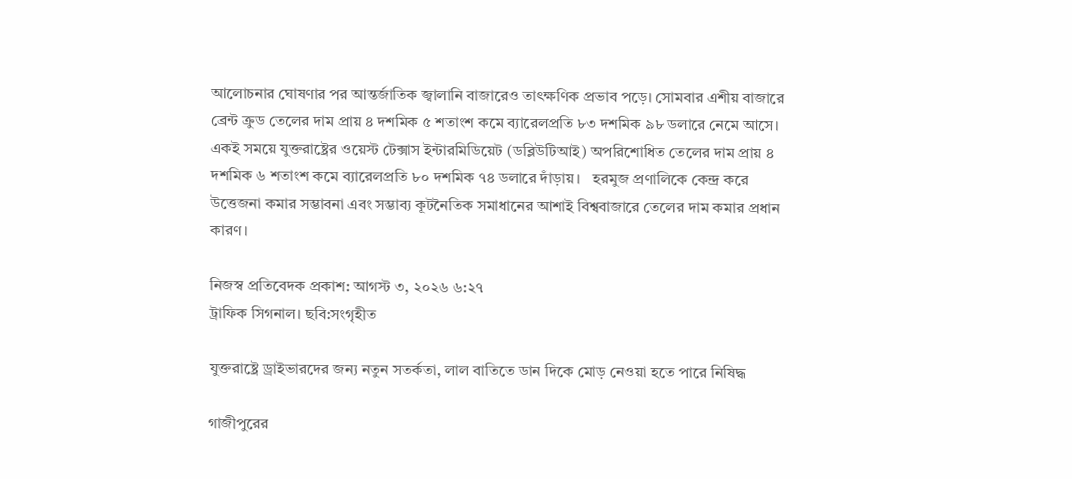আলোচনার ঘোষণার পর আন্তর্জাতিক জ্বালানি বাজারেও তাৎক্ষণিক প্রভাব পড়ে। সোমবার এশীয় বাজারে ব্রেন্ট ক্রুড তেলের দাম প্রায় ৪ দশমিক ৫ শতাংশ কমে ব্যারেলপ্রতি ৮৩ দশমিক ৯৮ ডলারে নেমে আসে। একই সময়ে যুক্তরাষ্ট্রের ওয়েস্ট টেক্সাস ইন্টারমিডিয়েট (ডব্লিউটিআই) অপরিশোধিত তেলের দাম প্রায় ৪ দশমিক ৬ শতাংশ কমে ব্যারেলপ্রতি ৮০ দশমিক ৭৪ ডলারে দাঁড়ায়।   হরমুজ প্রণালিকে কেন্দ্র করে উত্তেজনা কমার সম্ভাবনা এবং সম্ভাব্য কূটনৈতিক সমাধানের আশাই বিশ্ববাজারে তেলের দাম কমার প্রধান কারণ।

নিজস্ব প্রতিবেদক প্রকাশ: আগস্ট ৩, ২০২৬ ৬:২৭
ট্রাফিক সিগনাল। ছবি:সংগৃহীত

যুক্তরাষ্ট্রে ড্রাইভারদের জন্য নতুন সতর্কতা, লাল বাতিতে ডান দিকে মোড় নেওয়া হতে পারে নিষিদ্ধ

গাজীপুরের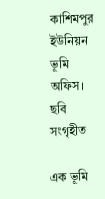কাশিমপুর ইউনিয়ন ভূমি অফিস। ছবি সংগৃহীত

এক ভূমি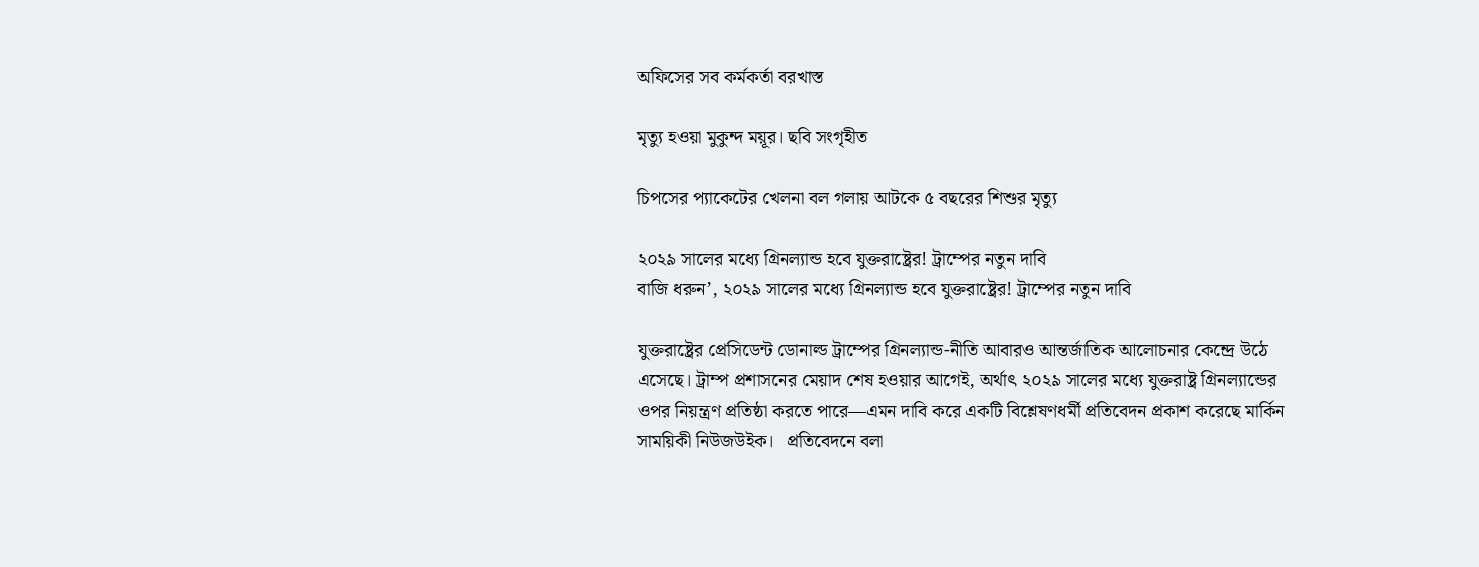অফিসের সব কর্মকর্তা বরখাস্ত

মৃত্যু হওয়া মুকুন্দ ময়ূর। ছবি সংগৃহীত

চিপসের প্যাকেটের খেলনা বল গলায় আটকে ৫ বছরের শিশুর মৃত্যু

২০২৯ সালের মধ্যে গ্রিনল্যান্ড হবে যুক্তরাষ্ট্রের! ট্রাম্পের নতুন দাবি
বাজি ধরুন’, ২০২৯ সালের মধ্যে গ্রিনল্যান্ড হবে যুক্তরাষ্ট্রের! ট্রাম্পের নতুন দাবি

যুক্তরাষ্ট্রের প্রেসিডেন্ট ডোনাল্ড ট্রাম্পের গ্রিনল্যান্ড-নীতি আবারও আন্তর্জাতিক আলোচনার কেন্দ্রে উঠে এসেছে। ট্রাম্প প্রশাসনের মেয়াদ শেষ হওয়ার আগেই, অর্থাৎ ২০২৯ সালের মধ্যে যুক্তরাষ্ট্র গ্রিনল্যান্ডের ওপর নিয়ন্ত্রণ প্রতিষ্ঠা করতে পারে—এমন দাবি করে একটি বিশ্লেষণধর্মী প্রতিবেদন প্রকাশ করেছে মার্কিন সাময়িকী নিউজউইক।   প্রতিবেদনে বলা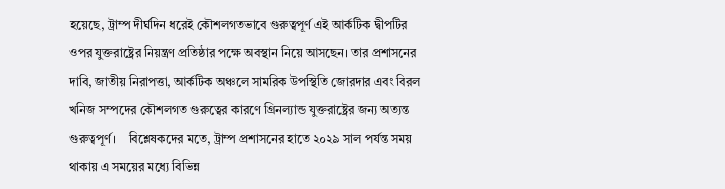হয়েছে, ট্রাম্প দীর্ঘদিন ধরেই কৌশলগতভাবে গুরুত্বপূর্ণ এই আর্কটিক দ্বীপটির ওপর যুক্তরাষ্ট্রের নিয়ন্ত্রণ প্রতিষ্ঠার পক্ষে অবস্থান নিয়ে আসছেন। তার প্রশাসনের দাবি, জাতীয় নিরাপত্তা, আর্কটিক অঞ্চলে সামরিক উপস্থিতি জোরদার এবং বিরল খনিজ সম্পদের কৌশলগত গুরুত্বের কারণে গ্রিনল্যান্ড যুক্তরাষ্ট্রের জন্য অত্যন্ত গুরুত্বপূর্ণ।    বিশ্লেষকদের মতে, ট্রাম্প প্রশাসনের হাতে ২০২৯ সাল পর্যন্ত সময় থাকায় এ সময়ের মধ্যে বিভিন্ন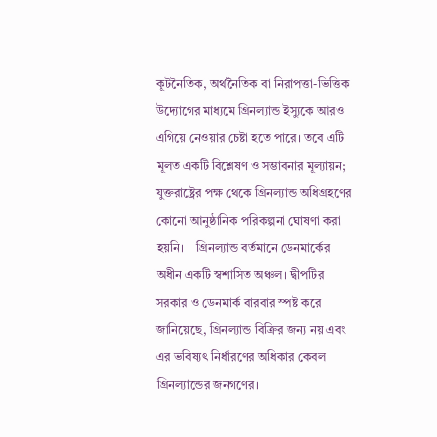কূটনৈতিক, অর্থনৈতিক বা নিরাপত্তা-ভিত্তিক উদ্যোগের মাধ্যমে গ্রিনল্যান্ড ইস্যুকে আরও এগিয়ে নেওয়ার চেষ্টা হতে পারে। তবে এটি মূলত একটি বিশ্লেষণ ও সম্ভাবনার মূল্যায়ন; যুক্তরাষ্ট্রের পক্ষ থেকে গ্রিনল্যান্ড অধিগ্রহণের কোনো আনুষ্ঠানিক পরিকল্পনা ঘোষণা করা হয়নি।    গ্রিনল্যান্ড বর্তমানে ডেনমার্কের অধীন একটি স্বশাসিত অঞ্চল। দ্বীপটির সরকার ও ডেনমার্ক বারবার স্পষ্ট করে জানিয়েছে, গ্রিনল্যান্ড বিক্রির জন্য নয় এবং এর ভবিষ্যৎ নির্ধারণের অধিকার কেবল গ্রিনল্যান্ডের জনগণের।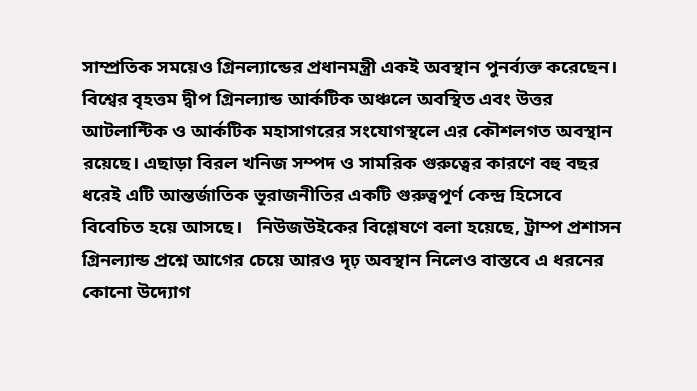সাম্প্রতিক সময়েও গ্রিনল্যান্ডের প্রধানমন্ত্রী একই অবস্থান পুনর্ব্যক্ত করেছেন।    বিশ্বের বৃহত্তম দ্বীপ গ্রিনল্যান্ড আর্কটিক অঞ্চলে অবস্থিত এবং উত্তর আটলান্টিক ও আর্কটিক মহাসাগরের সংযোগস্থলে এর কৌশলগত অবস্থান রয়েছে। এছাড়া বিরল খনিজ সম্পদ ও সামরিক গুরুত্বের কারণে বহু বছর ধরেই এটি আন্তর্জাতিক ভূরাজনীতির একটি গুরুত্বপূর্ণ কেন্দ্র হিসেবে বিবেচিত হয়ে আসছে।   নিউজউইকের বিশ্লেষণে বলা হয়েছে, ট্রাম্প প্রশাসন গ্রিনল্যান্ড প্রশ্নে আগের চেয়ে আরও দৃঢ় অবস্থান নিলেও বাস্তবে এ ধরনের কোনো উদ্যোগ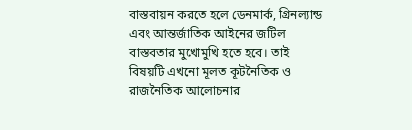বাস্তবায়ন করতে হলে ডেনমার্ক, গ্রিনল্যান্ড এবং আন্তর্জাতিক আইনের জটিল বাস্তবতার মুখোমুখি হতে হবে। তাই বিষয়টি এখনো মূলত কূটনৈতিক ও রাজনৈতিক আলোচনার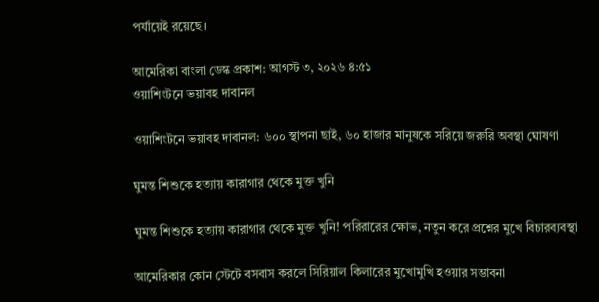পর্যায়েই রয়েছে।

আমেরিকা বাংলা ডেস্ক প্রকাশ: আগস্ট ৩, ২০২৬ ৪:৫১
ওয়াশিংটনে ভয়াবহ দাবানল

ওয়াশিংটনে ভয়াবহ দাবানল: ৬০০ স্থাপনা ছাই, ৬০ হাজার মানুষকে সরিয়ে জরুরি অবস্থা ঘোষণা

ঘুমন্ত শিশুকে হত্যায় কারাগার থেকে মুক্ত খুনি

ঘুমন্ত শিশুকে হত্যায় কারাগার থেকে মুক্ত খুনি! পরিরারের ক্ষোভ, নতুন করে প্রশ্নের মুখে বিচারব্যবস্থা

আমেরিকার কোন স্টেটে বসবাস করলে সিরিয়াল কিলারের মুখোমুখি হওয়ার সম্ভাবনা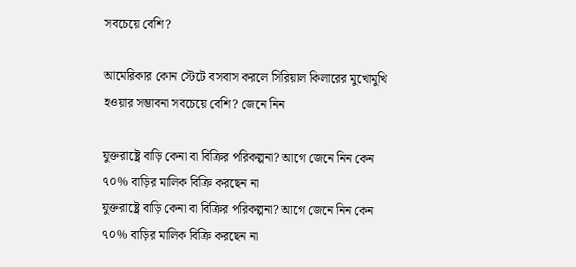সবচেয়ে বেশি?

আমেরিকার কোন স্টেটে বসবাস করলে সিরিয়াল কিলারের মুখোমুখি হওয়ার সম্ভাবনা সবচেয়ে বেশি? জেনে নিন

যুক্তরাষ্ট্রে বাড়ি কেনা বা বিক্রির পরিকল্পনা? আগে জেনে নিন কেন ৭০% বাড়ির মালিক বিক্রি করছেন না
যুক্তরাষ্ট্রে বাড়ি কেনা বা বিক্রির পরিকল্পনা? আগে জেনে নিন কেন ৭০% বাড়ির মালিক বিক্রি করছেন না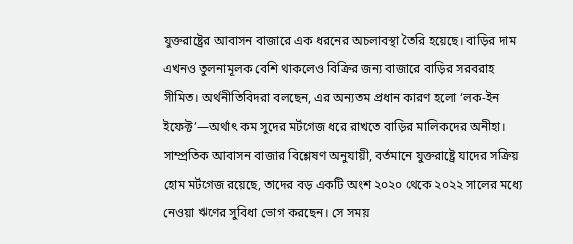যুক্তরাষ্ট্রের আবাসন বাজারে এক ধরনের অচলাবস্থা তৈরি হয়েছে। বাড়ির দাম এখনও তুলনামূলক বেশি থাকলেও বিক্রির জন্য বাজারে বাড়ির সরবরাহ সীমিত। অর্থনীতিবিদরা বলছেন, এর অন্যতম প্রধান কারণ হলো ‘লক-ইন ইফেক্ট’—অর্থাৎ কম সুদের মর্টগেজ ধরে রাখতে বাড়ির মালিকদের অনীহা।   সাম্প্রতিক আবাসন বাজার বিশ্লেষণ অনুযায়ী, বর্তমানে যুক্তরাষ্ট্রে যাদের সক্রিয় হোম মর্টগেজ রয়েছে, তাদের বড় একটি অংশ ২০২০ থেকে ২০২২ সালের মধ্যে নেওয়া ঋণের সুবিধা ভোগ করছেন। সে সময়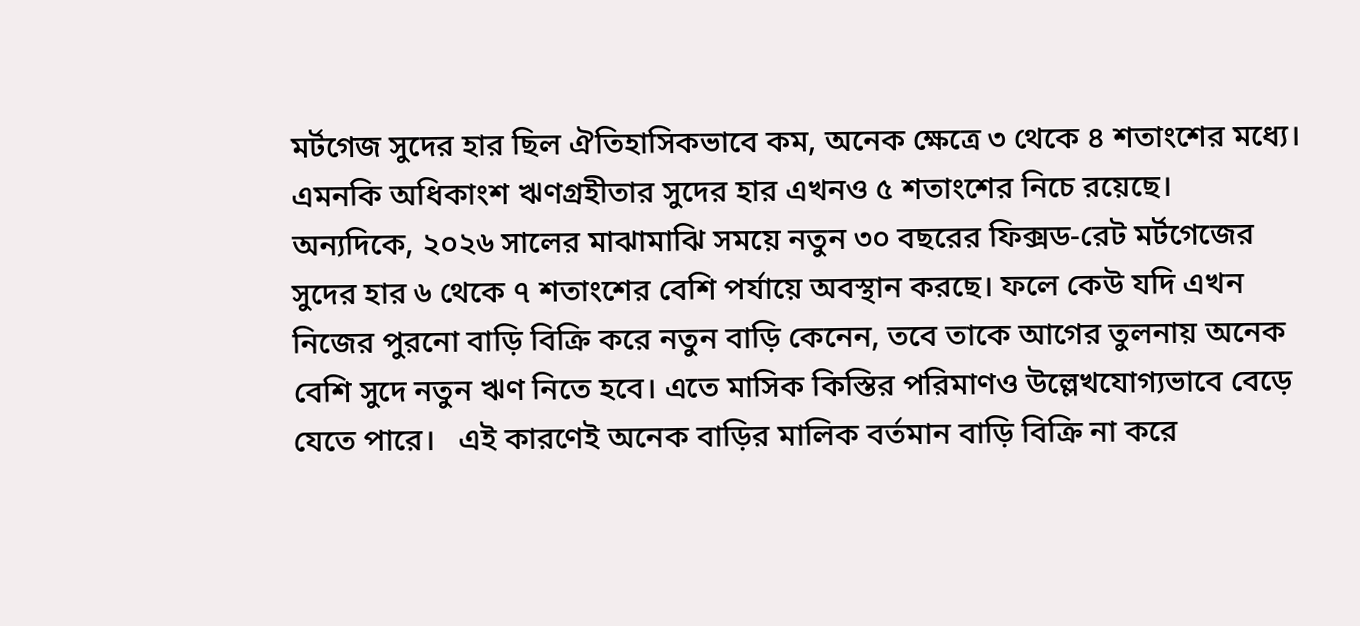মর্টগেজ সুদের হার ছিল ঐতিহাসিকভাবে কম, অনেক ক্ষেত্রে ৩ থেকে ৪ শতাংশের মধ্যে। এমনকি অধিকাংশ ঋণগ্রহীতার সুদের হার এখনও ৫ শতাংশের নিচে রয়েছে।   অন্যদিকে, ২০২৬ সালের মাঝামাঝি সময়ে নতুন ৩০ বছরের ফিক্সড-রেট মর্টগেজের সুদের হার ৬ থেকে ৭ শতাংশের বেশি পর্যায়ে অবস্থান করছে। ফলে কেউ যদি এখন নিজের পুরনো বাড়ি বিক্রি করে নতুন বাড়ি কেনেন, তবে তাকে আগের তুলনায় অনেক বেশি সুদে নতুন ঋণ নিতে হবে। এতে মাসিক কিস্তির পরিমাণও উল্লেখযোগ্যভাবে বেড়ে যেতে পারে।   এই কারণেই অনেক বাড়ির মালিক বর্তমান বাড়ি বিক্রি না করে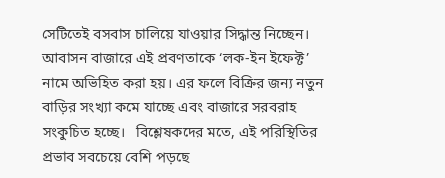সেটিতেই বসবাস চালিয়ে যাওয়ার সিদ্ধান্ত নিচ্ছেন। আবাসন বাজারে এই প্রবণতাকে ‘লক-ইন ইফেক্ট’ নামে অভিহিত করা হয়। এর ফলে বিক্রির জন্য নতুন বাড়ির সংখ্যা কমে যাচ্ছে এবং বাজারে সরবরাহ সংকুচিত হচ্ছে।   বিশ্লেষকদের মতে, এই পরিস্থিতির প্রভাব সবচেয়ে বেশি পড়ছে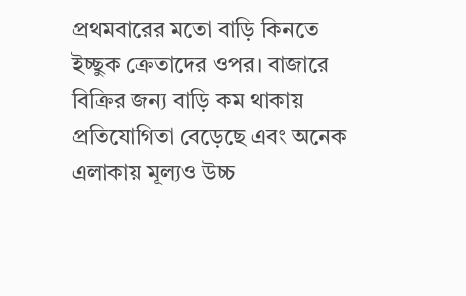প্রথমবারের মতো বাড়ি কিনতে ইচ্ছুক ক্রেতাদের ওপর। বাজারে বিক্রির জন্য বাড়ি কম থাকায় প্রতিযোগিতা বেড়েছে এবং অনেক এলাকায় মূল্যও উচ্চ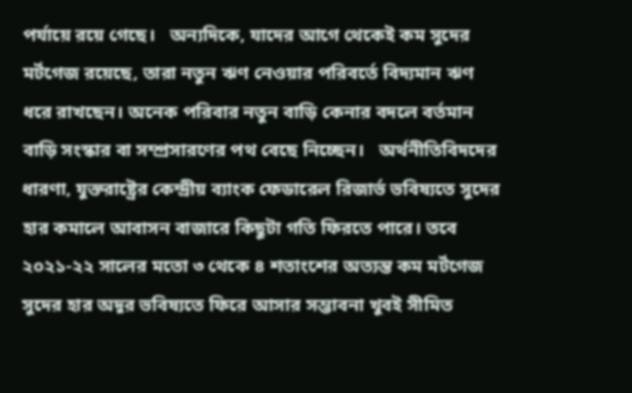পর্যায়ে রয়ে গেছে।   অন্যদিকে, যাদের আগে থেকেই কম সুদের মর্টগেজ রয়েছে, তারা নতুন ঋণ নেওয়ার পরিবর্তে বিদ্যমান ঋণ ধরে রাখছেন। অনেক পরিবার নতুন বাড়ি কেনার বদলে বর্তমান বাড়ি সংস্কার বা সম্প্রসারণের পথ বেছে নিচ্ছেন।   অর্থনীতিবিদদের ধারণা, যুক্তরাষ্ট্রের কেন্দ্রীয় ব্যাংক ফেডারেল রিজার্ভ ভবিষ্যতে সুদের হার কমালে আবাসন বাজারে কিছুটা গতি ফিরতে পারে। তবে ২০২১-২২ সালের মতো ৩ থেকে ৪ শতাংশের অত্যন্ত কম মর্টগেজ সুদের হার অদূর ভবিষ্যতে ফিরে আসার সম্ভাবনা খুবই সীমিত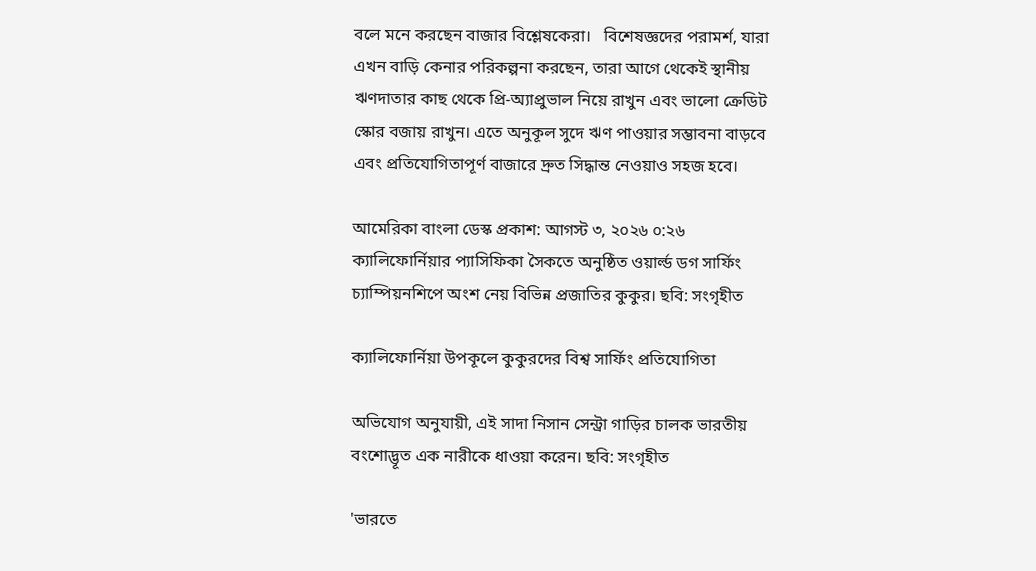বলে মনে করছেন বাজার বিশ্লেষকেরা।   বিশেষজ্ঞদের পরামর্শ, যারা এখন বাড়ি কেনার পরিকল্পনা করছেন, তারা আগে থেকেই স্থানীয় ঋণদাতার কাছ থেকে প্রি-অ্যাপ্রুভাল নিয়ে রাখুন এবং ভালো ক্রেডিট স্কোর বজায় রাখুন। এতে অনুকূল সুদে ঋণ পাওয়ার সম্ভাবনা বাড়বে এবং প্রতিযোগিতাপূর্ণ বাজারে দ্রুত সিদ্ধান্ত নেওয়াও সহজ হবে।

আমেরিকা বাংলা ডেস্ক প্রকাশ: আগস্ট ৩, ২০২৬ ০:২৬
ক্যালিফোর্নিয়ার প্যাসিফিকা সৈকতে অনুষ্ঠিত ওয়ার্ল্ড ডগ সার্ফিং চ্যাম্পিয়নশিপে অংশ নেয় বিভিন্ন প্রজাতির কুকুর। ছবি: সংগৃহীত

ক্যালিফোর্নিয়া উপকূলে কুকুরদের বিশ্ব সার্ফিং প্রতিযোগিতা

অভিযোগ অনুযায়ী, এই সাদা নিসান সেন্ট্রা গাড়ির চালক ভারতীয় বংশোদ্ভূত এক নারীকে ধাওয়া করেন। ছবি: সংগৃহীত

'ভারতে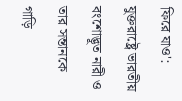ফিরে যাও': যুক্তরাষ্ট্রে ভারতীয় বংশোদ্ভূত নারী ও তার সন্তানকে গাড়ি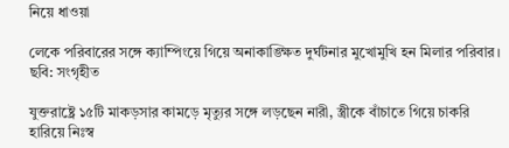নিয়ে ধাওয়া

লেকে পরিবারের সঙ্গে ক্যাম্পিংয়ে গিয়ে অনাকাঙ্ক্ষিত দুর্ঘটনার মুখোমুখি হন মিলার পরিবার। ছবি: সংগৃহীত

যুক্তরাষ্ট্রে ১৫টি মাকড়সার কামড়ে মৃত্যুর সঙ্গে লড়ছেন নারী, স্ত্রীকে বাঁচাতে গিয়ে চাকরি হারিয়ে নিঃস্ব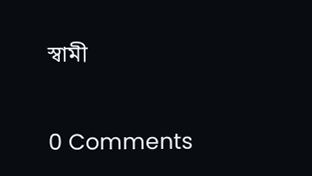স্বামী

0 Comments